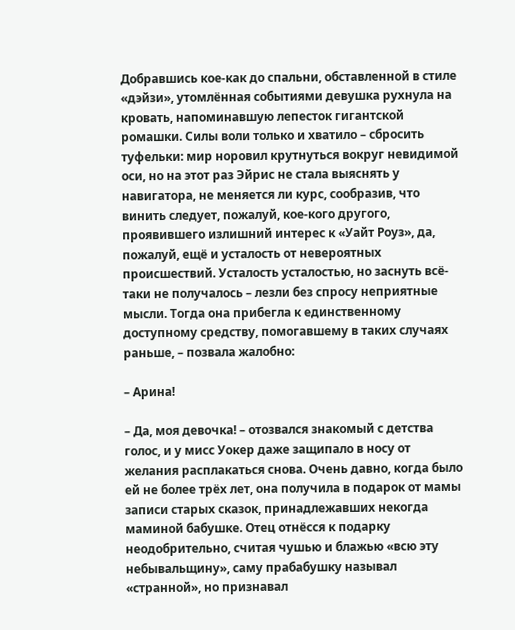Добравшись кое-как до спальни, обставленной в стиле «дэйзи», утомлённая событиями девушка рухнула на кровать, напоминавшую лепесток гигантской ромашки. Силы воли только и хватило – сбросить туфельки: мир норовил крутнуться вокруг невидимой оси, но на этот раз Эйрис не стала выяснять у навигатора, не меняется ли курс, сообразив, что винить следует, пожалуй, кое-кого другого, проявившего излишний интерес к «Уайт Роуз», да, пожалуй, ещё и усталость от невероятных происшествий. Усталость усталостью, но заснуть всё-таки не получалось – лезли без спросу неприятные мысли. Тогда она прибегла к единственному доступному средству, помогавшему в таких случаях раньше, – позвала жалобно:

– Арина!

– Да, моя девочка! – отозвался знакомый с детства голос, и у мисс Уокер даже защипало в носу от желания расплакаться снова. Очень давно, когда было ей не более трёх лет, она получила в подарок от мамы записи старых сказок, принадлежавших некогда маминой бабушке. Отец отнёсся к подарку неодобрительно, считая чушью и блажью «всю эту небывальщину», саму прабабушку называл «странной», но признавал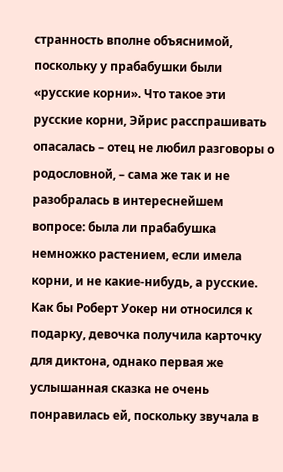странность вполне объяснимой, поскольку у прабабушки были «русские корни». Что такое эти русские корни, Эйрис расспрашивать опасалась – отец не любил разговоры о родословной, – сама же так и не разобралась в интереснейшем вопросе: была ли прабабушка немножко растением, если имела корни, и не какие-нибудь, а русские. Как бы Роберт Уокер ни относился к подарку, девочка получила карточку для диктона, однако первая же услышанная сказка не очень понравилась ей, поскольку звучала в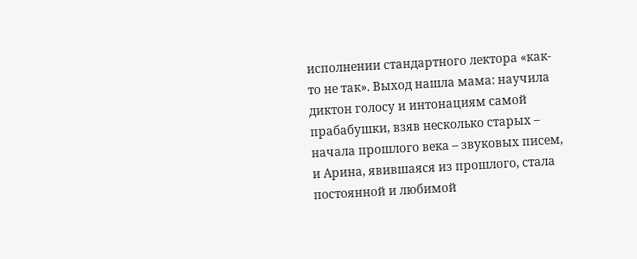исполнении стандартного лектора «как-то не так». Выход нашла мама: научила диктон голосу и интонациям самой прабабушки, взяв несколько старых – начала прошлого века – звуковых писем, и Арина, явившаяся из прошлого, стала постоянной и любимой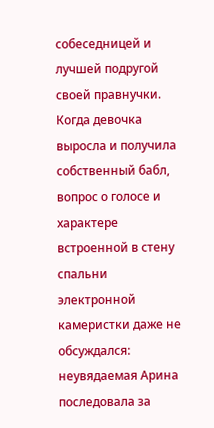собеседницей и лучшей подругой своей правнучки. Когда девочка выросла и получила собственный бабл, вопрос о голосе и характере встроенной в стену спальни электронной камеристки даже не обсуждался: неувядаемая Арина последовала за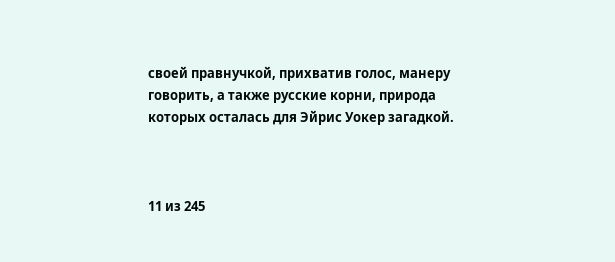своей правнучкой, прихватив голос, манеру говорить, а также русские корни, природа которых осталась для Эйрис Уокер загадкой.



11 из 245